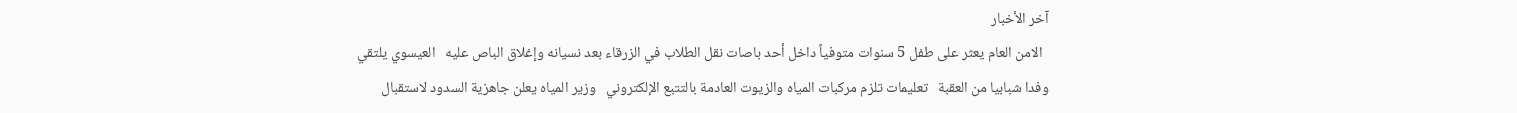آخر الأخبار
  الامن العام يعثر على طفل 5 سنوات متوفياً داخل أحد باصات نقل الطلاب في الزرقاء بعد نسيانه وإغلاق الباص عليه   العيسوي يلتقي وفدا شبابيا من العقبة   تعليمات تلزم مركبات المياه والزيوت العادمة بالتتبع الإلكتروني   وزير المياه يعلن جاهزية السدود لاستقبال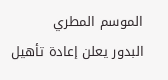الموسم المطري   البدور يعلن إعادة تأهيل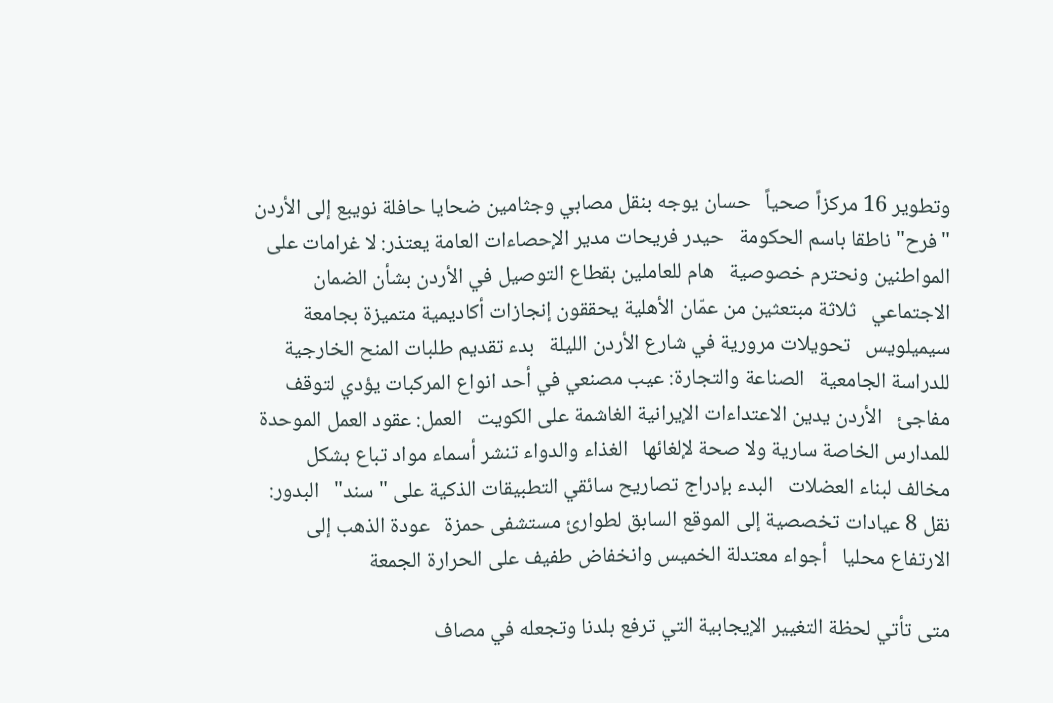وتطوير 16 مركزاً صحياً   حسان يوجه بنقل مصابي وجثامين ضحايا حافلة نويبع إلى الأردن   "فرح" ناطقا باسم الحكومة   حيدر فريحات مدير الإحصاءات العامة يعتذر: لا غرامات على المواطنين ونحترم خصوصية   هام للعاملين بقطاع التوصيل في الأردن بشأن الضمان الاجتماعي   ثلاثة مبتعثين من عمّان الأهلية يحققون إنجازات أكاديمية متميزة بجامعة سيميلويس   تحويلات مرورية في شارع الأردن الليلة   بدء تقديم طلبات المنح الخارجية للدراسة الجامعية   الصناعة والتجارة: عيب مصنعي في أحد انواع المركبات يؤدي لتوقف مفاجئ   الأردن يدين الاعتداءات الإيرانية الغاشمة على الكويت   العمل: عقود العمل الموحدة للمدارس الخاصة سارية ولا صحة لإلغائها   الغذاء والدواء تنشر أسماء مواد تباع بشكل مخالف لبناء العضلات   البدء بإدراج تصاريح سائقي التطبيقات الذكية على "سند"   البدور: نقل 8 عيادات تخصصية إلى الموقع السابق لطوارئ مستشفى حمزة   عودة الذهب إلى الارتفاع محليا   أجواء معتدلة الخميس وانخفاض طفيف على الحرارة الجمعة

متى تأتي لحظة التغيير الإيجابية التي ترفع بلدنا وتجعله في مصاف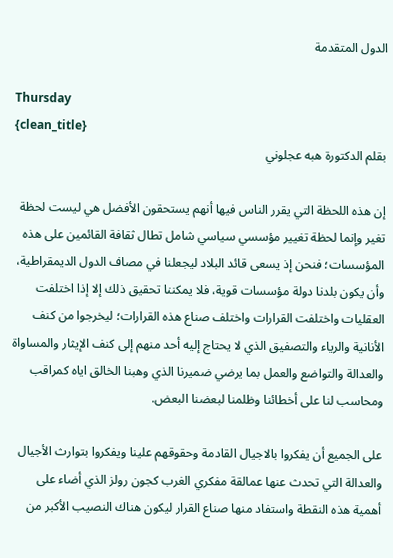الدول المتقدمة

Thursday
{clean_title}
بقلم الدكتورة هبه عجلوني

إن هذه اللحظة التي يقرر الناس فيها أنهم يستحقون الأفضل هي ليست لحظة تغير وإنما لحظة تغيير مؤسسي سياسي شامل تطال ثقافة القائمين على هذه المؤسسات؛ فنحن إذ يسعى قائد البلاد ليجعلنا في مصاف الدول الديمقراطية، وأن يكون بلدنا دولة مؤسسات قوية، فلا يمكننا تحقيق ذلك إلا إذا اختلفت العقليات واختلفت القرارات واختلف صناع هذه القرارات؛ ليخرجوا من كنف الأنانية والرياء والتصفيق الذي لا يحتاج إليه أحد منهم إلى كنف الإيثار والمساواة والعدالة والتواضع والعمل بما يرضي ضميرنا الذي وهبنا الخالق اياه كمراقب ومحاسب لنا على أخطائنا وظلمنا لبعضنا البعض.

على الجميع أن يفكروا بالاجيال القادمة وحقوقهم علينا ويفكروا بتوارث الأجيال والعدالة التي تحدث عنها عمالقة مفكري الغرب كجون رولز الذي أضاء على أهمية هذه النقطة واستفاد منها صناع القرار ليكون هناك النصيب الأكبر من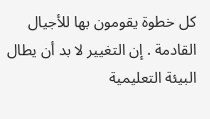كل خطوة يقومون بها للأجيال القادمة . إن التغيير لا بد أن يطال البيئة التعليمية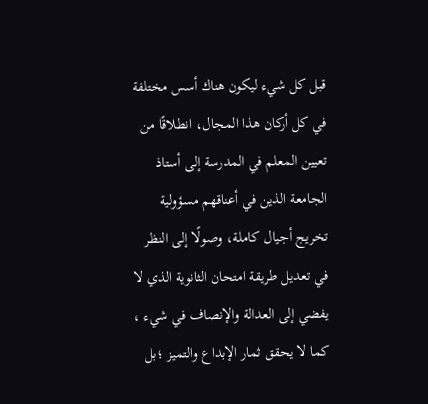قبل كل شيء ليكون هناك أسس مختلفة في كل أركان هذا المجال، انطلاقًا من تعيين المعلم في المدرسة إلى أستاذ الجامعة الذين في أعناقهم مسؤولية تخريج أجيال كاملة، وصولًا إلى النظر في تعديل طريقة امتحان الثانوية الذي لا يفضي إلى العدالة والإنصاف في شيء ، كما لا يحقق ثمار الإبداع والتميز ؛بل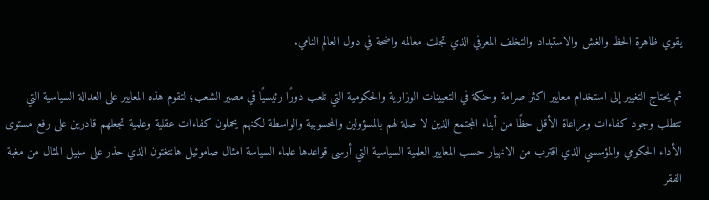يقوي ظاهرة الحظ والغش والاستبداد والتخلف المعرفي الذي تجلت معالمه واضحة في دول العالم النامي.

ثم يحتاج التغيير إلى استخدام معايير اكثر صرامة وحنكة في التعيينات الوزارية والحكومية التي تلعب دورًا رئيسيًا في مصير الشعب؛ لتقوم هذه المعايير على العدالة السياسية التي تتطلب وجود كفاءات ومراعاة الأقل حظًا من أبناء المجتمع الذين لا صلة لهم بالمسؤولين والمحسوبية والواسطة لكنهم يحملون كفاءات عقلية وعلمية تجعلهم قادرين على رفع مستوى الأداء الحكومي والمؤسسي الذي اقترب من الانهيار حسب المعايير العلمية السياسية التي أرسى قواعدها علماء السياسة امثال صاموئيل هانتغتون الذي حذر على سبيل المثال من مغبة الفقر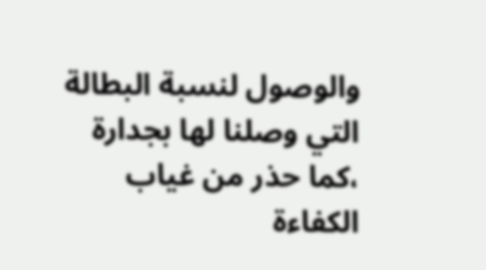والوصول لنسبة البطالة التي وصلنا لها بجدارة ،كما حذر من غياب الكفاءة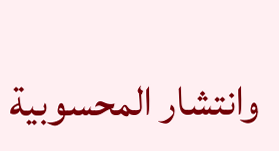وانتشار المحسوبية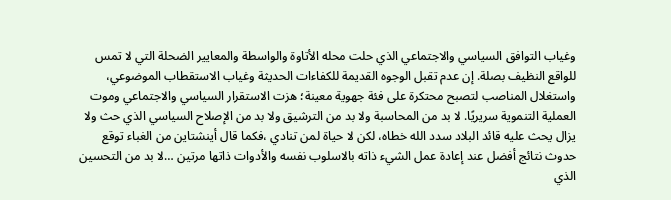وغياب التوافق السياسي والاجتماعي الذي حلت محله الأتاوة والواسطة والمعايير الضحلة التي لا تمس للواقع النظيف بصلة. إن عدم تقبل الوجوه القديمة للكفاءات الحديثة وغياب الاستقطاب الموضوعي، واستغلال المناصب لتصبح محتكرة على فئة جهوية معينة؛ هزت الاستقرار السياسي والاجتماعي وموت العملية التنموية سريريًا. لا بد من المحاسبة ولا بد من الترشيق ولا بد من الإصلاح السياسي الذي حث ولا يزال يحث عليه قائد البلاد سدد الله خطاه، لكن لا حياة لمن تنادي ،فكما قال أينشتاين من الغباء توقع حدوث نتائج أفضل عند إعادة عمل الشيء ذاته بالاسلوب نفسه والأدوات ذاتها مرتين …لا بد من التحسين الذي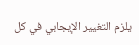يلزم التغيير الإيجابي في كل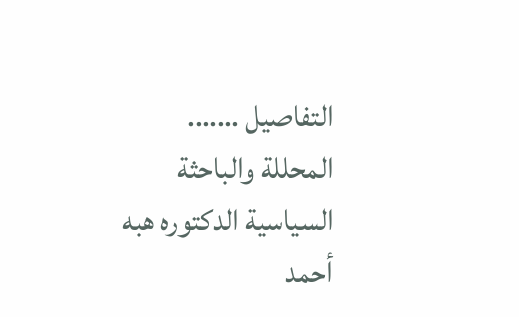التفاصيل …….
المحللة والباحثة السياسية الدكتوره هبه أحمد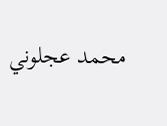محمد عجلوني